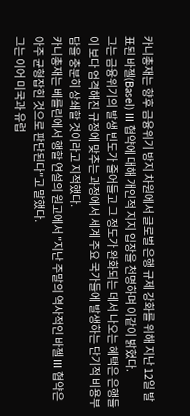카니총재는 향후 금융위기 방지 차원에서 글로벌 은행 규제 강화를 위해 지난 12일 발표된 바젤(Basel) III 협약에 대해 개인적 지지 입장을 천명하며 이같이 밝혔다.
그는 금융위기의 발생 빈도가 줄어들고 그 정도가 완화되는 데서 나오는 혜택은 은행들이 보다 엄격해진 규정에 맞추는 과정에서 세계 주요 국가들에 발생하는 단기적 비용부담을 충분히 상쇄할 것이라고 지적했다.
카니총재는 베를린에서 행할 연설의 원고에서 "지난 주말의 역사적인 바젤 III 협약은 아주 균형잡힌 것으로 판단된다"고 말했다.
그는 이어 미국과 유럽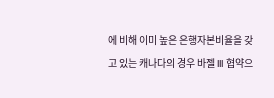에 비해 이미 높은 은행자본비율을 갖고 있는 캐나다의 경우 바젤 III 협약으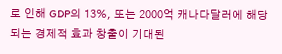로 인해 GDP의 13%, 또는 2000억 캐나다달러에 해당되는 경제적 효과 창출이 기대된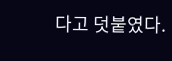다고 덧붙였다.